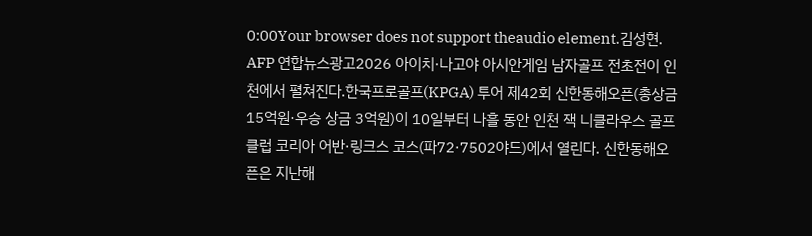0:00Your browser does not support theaudio element.김성현. AFP 연합뉴스광고2026 아이치·나고야 아시안게임 남자골프 전초전이 인천에서 펼쳐진다.한국프로골프(KPGA) 투어 제42회 신한동해오픈(총상금 15억원·우승 상금 3억원)이 10일부터 나흘 동안 인천 잭 니클라우스 골프클럽 코리아 어반·링크스 코스(파72·7502야드)에서 열린다. 신한동해오픈은 지난해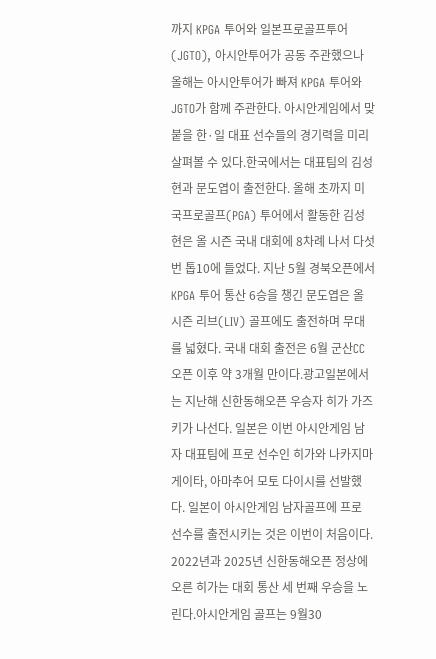까지 KPGA 투어와 일본프로골프투어(JGTO), 아시안투어가 공동 주관했으나 올해는 아시안투어가 빠져 KPGA 투어와 JGTO가 함께 주관한다. 아시안게임에서 맞붙을 한·일 대표 선수들의 경기력을 미리 살펴볼 수 있다.한국에서는 대표팀의 김성현과 문도엽이 출전한다. 올해 초까지 미국프로골프(PGA) 투어에서 활동한 김성현은 올 시즌 국내 대회에 8차례 나서 다섯 번 톱10에 들었다. 지난 5월 경북오픈에서 KPGA 투어 통산 6승을 챙긴 문도엽은 올 시즌 리브(LIV) 골프에도 출전하며 무대를 넓혔다. 국내 대회 출전은 6월 군산CC오픈 이후 약 3개월 만이다.광고일본에서는 지난해 신한동해오픈 우승자 히가 가즈키가 나선다. 일본은 이번 아시안게임 남자 대표팀에 프로 선수인 히가와 나카지마 게이타, 아마추어 모토 다이시를 선발했다. 일본이 아시안게임 남자골프에 프로 선수를 출전시키는 것은 이번이 처음이다. 2022년과 2025년 신한동해오픈 정상에 오른 히가는 대회 통산 세 번째 우승을 노린다.아시안게임 골프는 9월30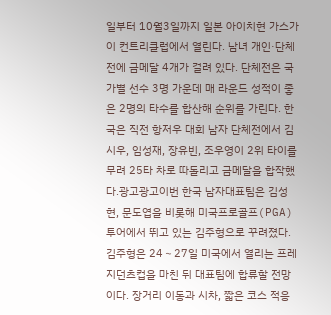일부터 10월3일까지 일본 아이치현 가스가이 컨트리클럽에서 열린다. 남녀 개인·단체전에 금메달 4개가 걸려 있다. 단체전은 국가별 선수 3명 가운데 매 라운드 성적이 좋은 2명의 타수를 합산해 순위를 가린다. 한국은 직전 항저우 대회 남자 단체전에서 김시우, 임성재, 장유빈, 조우영이 2위 타이를 무려 25타 차로 따돌리고 금메달을 합작했다.광고광고이번 한국 남자대표팀은 김성현, 문도엽을 비롯해 미국프로골프(PGA) 투어에서 뛰고 있는 김주형으로 꾸려졌다. 김주형은 24∼27일 미국에서 열리는 프레지던츠컵을 마친 뒤 대표팀에 합류할 전망이다. 장거리 이동과 시차, 짧은 코스 적응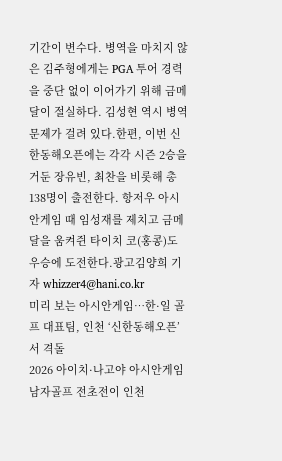기간이 변수다. 병역을 마치지 않은 김주형에게는 PGA 투어 경력을 중단 없이 이어가기 위해 금메달이 절실하다. 김성현 역시 병역 문제가 걸려 있다.한편, 이번 신한동해오픈에는 각각 시즌 2승을 거둔 장유빈, 최찬을 비롯해 총 138명이 출전한다. 항저우 아시안게임 때 임성재를 제치고 금메달을 움켜쥔 타이치 코(홍콩)도 우승에 도전한다.광고김양희 기자 whizzer4@hani.co.kr
미리 보는 아시안게임…한·일 골프 대표팀, 인천 ‘신한동해오픈’서 격돌
2026 아이치·나고야 아시안게임 남자골프 전초전이 인천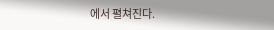에서 펼쳐진다.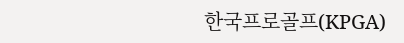한국프로골프(KPGA)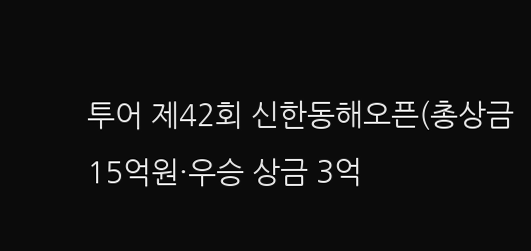투어 제42회 신한동해오픈(총상금 15억원·우승 상금 3억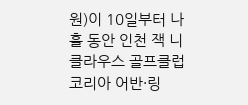원)이 10일부터 나흘 동안 인천 잭 니클라우스 골프클럽 코리아 어반·링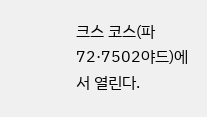크스 코스(파72·7502야드)에서 열린다.